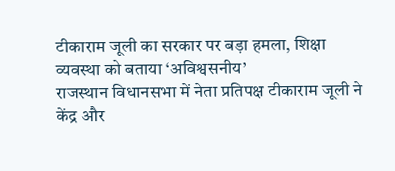टीकाराम जूली का सरकार पर बड़ा हमला, शिक्षा व्यवस्था को बताया ‘अविश्वसनीय’
राजस्थान विधानसभा में नेता प्रतिपक्ष टीकाराम जूली ने केंद्र और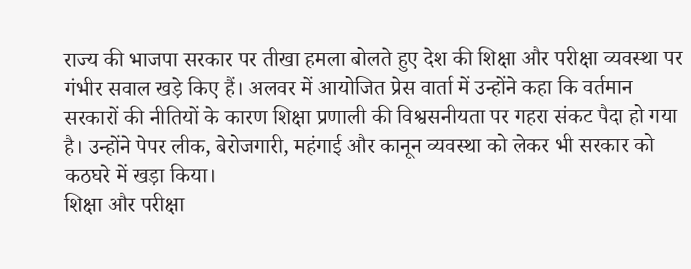राज्य की भाजपा सरकार पर तीखा हमला बोलते हुए देश की शिक्षा और परीक्षा व्यवस्था पर गंभीर सवाल खड़े किए हैं। अलवर में आयोजित प्रेस वार्ता में उन्होंने कहा कि वर्तमान सरकारों की नीतियों के कारण शिक्षा प्रणाली की विश्वसनीयता पर गहरा संकट पैदा हो गया है। उन्होंने पेपर लीक, बेरोजगारी, महंगाई और कानून व्यवस्था को लेकर भी सरकार को कठघरे में खड़ा किया।
शिक्षा और परीक्षा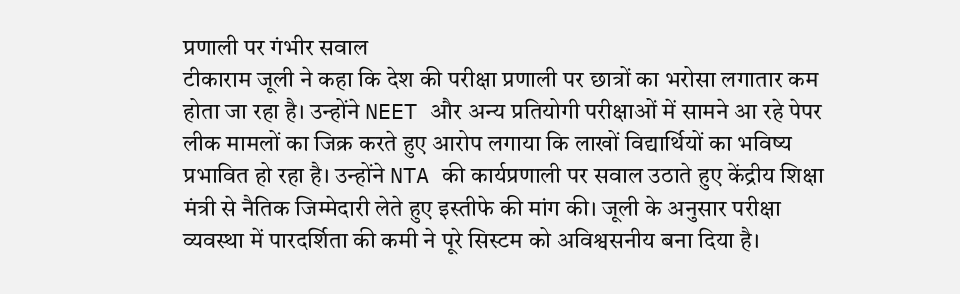प्रणाली पर गंभीर सवाल
टीकाराम जूली ने कहा कि देश की परीक्षा प्रणाली पर छात्रों का भरोसा लगातार कम होता जा रहा है। उन्होंने NEET और अन्य प्रतियोगी परीक्षाओं में सामने आ रहे पेपर लीक मामलों का जिक्र करते हुए आरोप लगाया कि लाखों विद्यार्थियों का भविष्य प्रभावित हो रहा है। उन्होंने NTA की कार्यप्रणाली पर सवाल उठाते हुए केंद्रीय शिक्षा मंत्री से नैतिक जिम्मेदारी लेते हुए इस्तीफे की मांग की। जूली के अनुसार परीक्षा व्यवस्था में पारदर्शिता की कमी ने पूरे सिस्टम को अविश्वसनीय बना दिया है।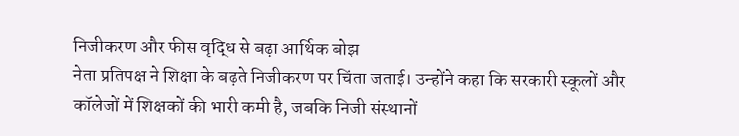निजीकरण और फीस वृद्धि से बढ़ा आर्थिक बोझ
नेता प्रतिपक्ष ने शिक्षा के बढ़ते निजीकरण पर चिंता जताई। उन्होंने कहा कि सरकारी स्कूलों और कॉलेजों में शिक्षकों की भारी कमी है, जबकि निजी संस्थानों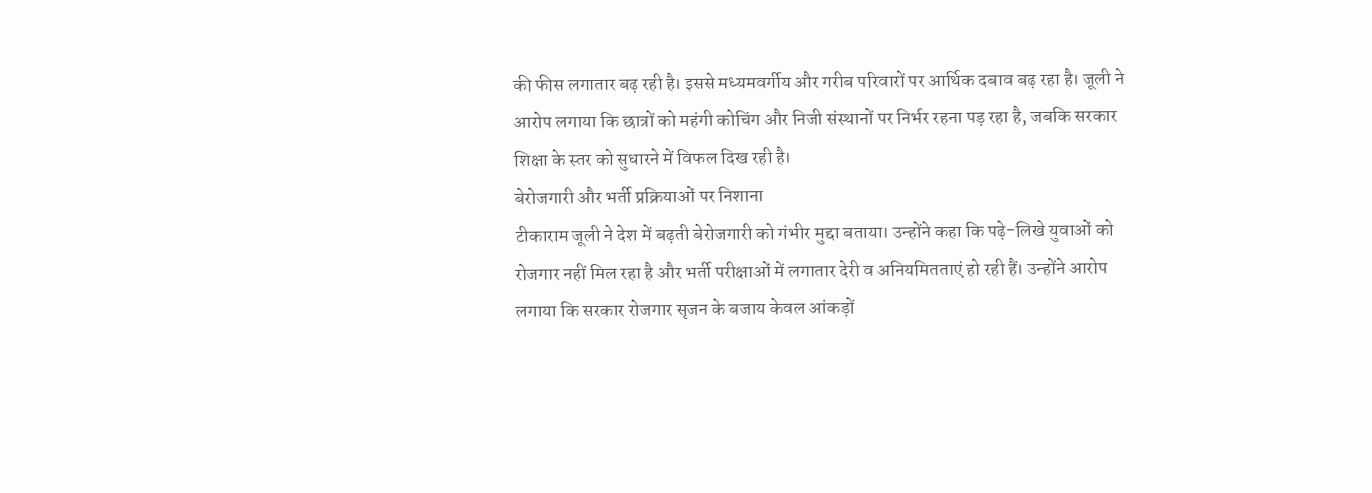की फीस लगातार बढ़ रही है। इससे मध्यमवर्गीय और गरीब परिवारों पर आर्थिक दबाव बढ़ रहा है। जूली ने आरोप लगाया कि छात्रों को महंगी कोचिंग और निजी संस्थानों पर निर्भर रहना पड़ रहा है, जबकि सरकार शिक्षा के स्तर को सुधारने में विफल दिख रही है।
बेरोजगारी और भर्ती प्रक्रियाओं पर निशाना
टीकाराम जूली ने देश में बढ़ती बेरोजगारी को गंभीर मुद्दा बताया। उन्होंने कहा कि पढ़े-लिखे युवाओं को रोजगार नहीं मिल रहा है और भर्ती परीक्षाओं में लगातार देरी व अनियमितताएं हो रही हैं। उन्होंने आरोप लगाया कि सरकार रोजगार सृजन के बजाय केवल आंकड़ों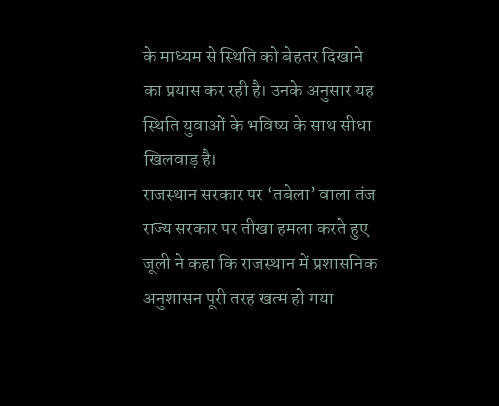के माध्यम से स्थिति को बेहतर दिखाने का प्रयास कर रही है। उनके अनुसार यह स्थिति युवाओं के भविष्य के साथ सीधा खिलवाड़ है।
राजस्थान सरकार पर ‘तबेला’ वाला तंज
राज्य सरकार पर तीखा हमला करते हुए जूली ने कहा कि राजस्थान में प्रशासनिक अनुशासन पूरी तरह खत्म हो गया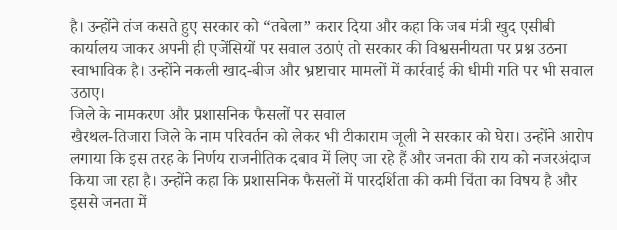है। उन्होंने तंज कसते हुए सरकार को “तबेला” करार दिया और कहा कि जब मंत्री खुद एसीबी कार्यालय जाकर अपनी ही एजेंसियों पर सवाल उठाएं तो सरकार की विश्वसनीयता पर प्रश्न उठना स्वाभाविक है। उन्होंने नकली खाद-बीज और भ्रष्टाचार मामलों में कार्रवाई की धीमी गति पर भी सवाल उठाए।
जिले के नामकरण और प्रशासनिक फैसलों पर सवाल
खैरथल-तिजारा जिले के नाम परिवर्तन को लेकर भी टीकाराम जूली ने सरकार को घेरा। उन्होंने आरोप लगाया कि इस तरह के निर्णय राजनीतिक दबाव में लिए जा रहे हैं और जनता की राय को नजरअंदाज किया जा रहा है। उन्होंने कहा कि प्रशासनिक फैसलों में पारदर्शिता की कमी चिंता का विषय है और इससे जनता में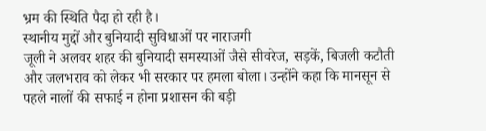भ्रम की स्थिति पैदा हो रही है।
स्थानीय मुद्दों और बुनियादी सुविधाओं पर नाराजगी
जूली ने अलवर शहर की बुनियादी समस्याओं जैसे सीवरेज, सड़कें, बिजली कटौती और जलभराव को लेकर भी सरकार पर हमला बोला। उन्होंने कहा कि मानसून से पहले नालों की सफाई न होना प्रशासन की बड़ी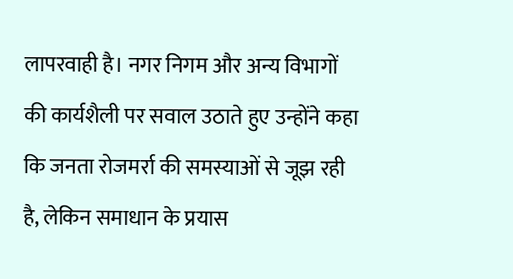लापरवाही है। नगर निगम और अन्य विभागों की कार्यशैली पर सवाल उठाते हुए उन्होंने कहा कि जनता रोजमर्रा की समस्याओं से जूझ रही है, लेकिन समाधान के प्रयास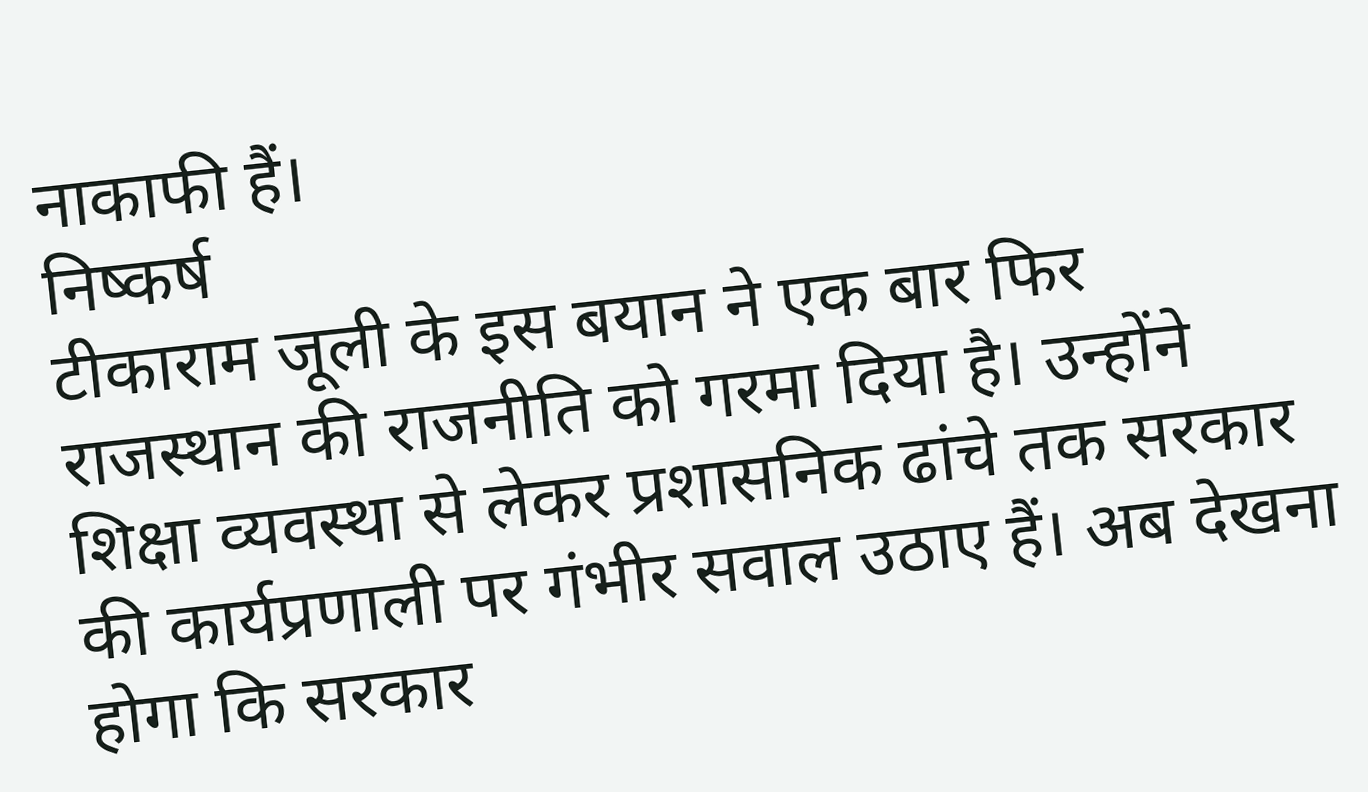नाकाफी हैं।
निष्कर्ष
टीकाराम जूली के इस बयान ने एक बार फिर राजस्थान की राजनीति को गरमा दिया है। उन्होंने शिक्षा व्यवस्था से लेकर प्रशासनिक ढांचे तक सरकार की कार्यप्रणाली पर गंभीर सवाल उठाए हैं। अब देखना होगा कि सरकार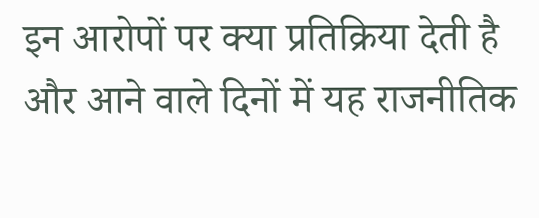इन आरोपों पर क्या प्रतिक्रिया देती है और आने वाले दिनों में यह राजनीतिक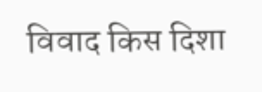विवाद किस दिशा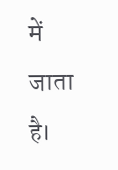में जाता है।